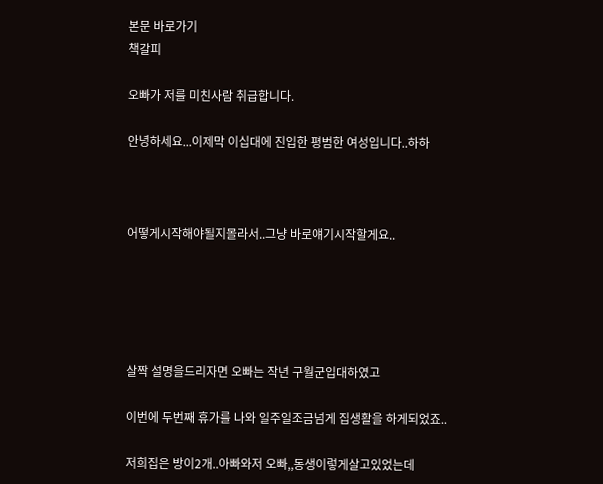본문 바로가기
책갈피

오빠가 저를 미친사람 취급합니다.

안녕하세요...이제막 이십대에 진입한 평범한 여성입니다..하하



어떻게시작해야될지몰라서..그냥 바로얘기시작할게요..





살짝 설명을드리자면 오빠는 작년 구월군입대하였고

이번에 두번째 휴가를 나와 일주일조금넘게 집생활을 하게되었죠..

저희집은 방이2개..아빠와저 오빠,,동생이렇게살고있었는데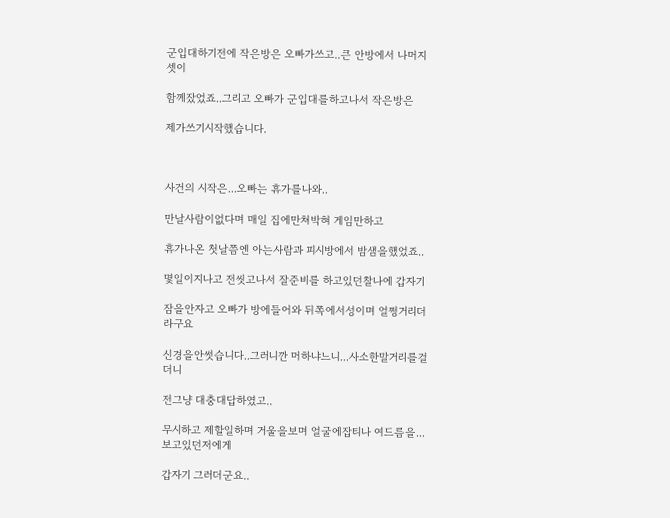군입대하기전에 작은방은 오빠가쓰고..큰 안방에서 나머지셋이

함께잤었죠..그리고 오빠가 군입대를하고나서 작은방은

제가쓰기시작했습니다.



사건의 시작은...오빠는 휴가를나와..

만날사람이없다며 매일 집에만쳐박혀 게임만하고

휴가나온 첫날쯤엔 아는사람과 피시방에서 밤샘을했었죠..

몇일이지나고 전씻고나서 잘준비를 하고있던찰나에 갑자기

잠을안자고 오빠가 방에들어와 뒤쪽에서성이며 얼쩡거리더라구요

신경을안썻습니다..그러니깐 머하냐느니...사소한말거리를걸더니

전그냥 대충대답하였고..

무시하고 제할일하며 거울을보며 얼굴에잡티나 여드름을...보고있던저에게

갑자기 그러더군요..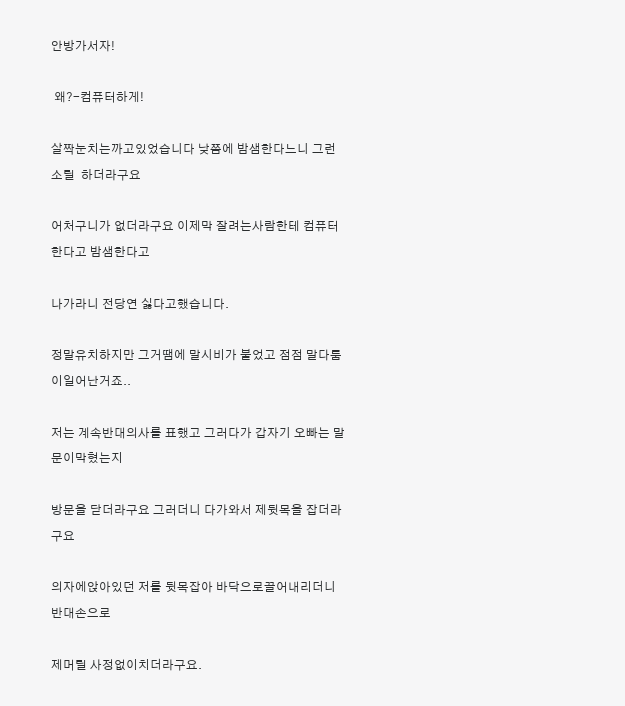안방가서자!

 왜?-컴퓨터하게!

살짝눈치는까고있었습니다 낮쯤에 밤샘한다느니 그런소릴  하더라구요

어처구니가 없더라구요 이제막 잘려는사람한테 컴퓨터한다고 밤샘한다고

나가라니 전당연 싫다고했습니다.

정말유치하지만 그거땜에 말시비가 붙었고 점점 말다툼이일어난거죠..

저는 계속반대의사를 표했고 그러다가 갑자기 오빠는 말문이막혔는지

방문을 닫더라구요 그러더니 다가와서 제뒷목을 잡더라구요

의자에앉아있던 저를 뒷목잡아 바닥으로끌어내리더니 반대손으로

제머릴 사정없이치더라구요.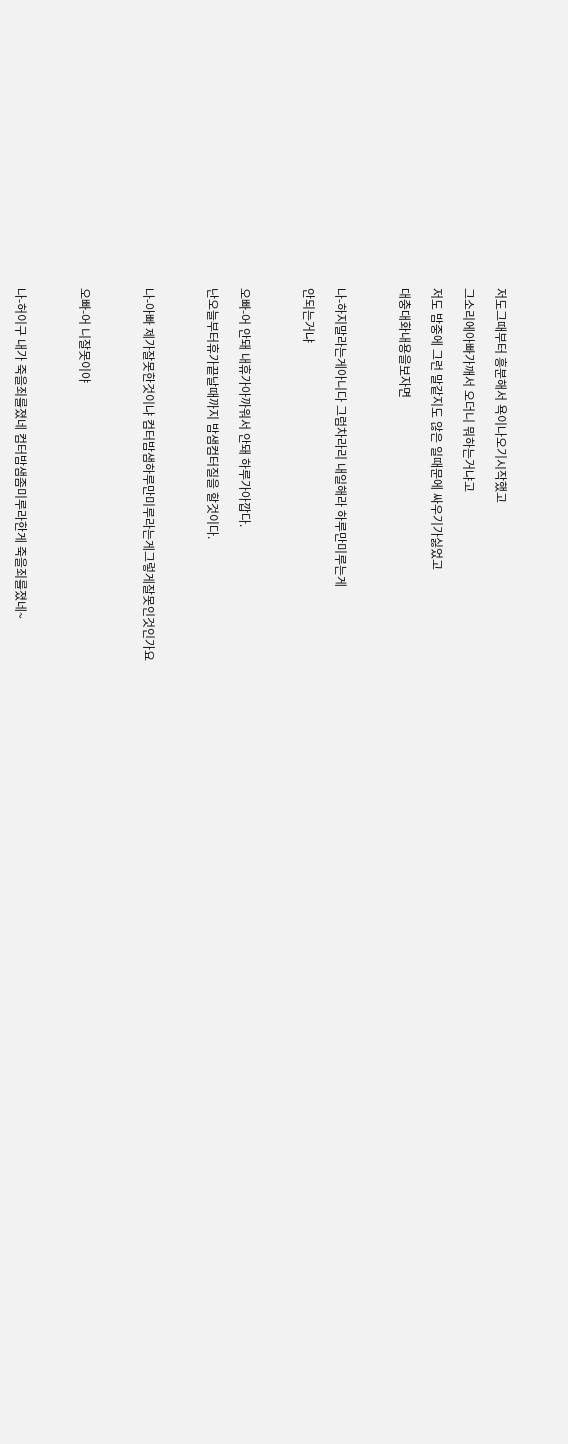저도그때부터 흥분해서 욕이나오기시작했고

그소리에아빠가깨서 오더니 뭐하는거냐고

저도 밤중에 그런 말같지도 않은 일때문에 싸우기가싫었고

대충대화내용을보자면



나-하지말라는게아니다 그럼차라리 내일해라 하루만미루는게

안되는거냐



오빠-어 안돼 내휴가아까워서 안돼 하루가아깝다.

난오늘부터휴가끝날때까지 밤샘컴터질을 할것이다.



나-아빠 제가잘못한것이냐 컴터밤샘하루만미루라는게그렇게잘못인것인가요



오빠-어 니잘못이야



나-허이구 내가 죽을죄를졌네 컴터밤샘좀미루라한게 죽을죄를졌네~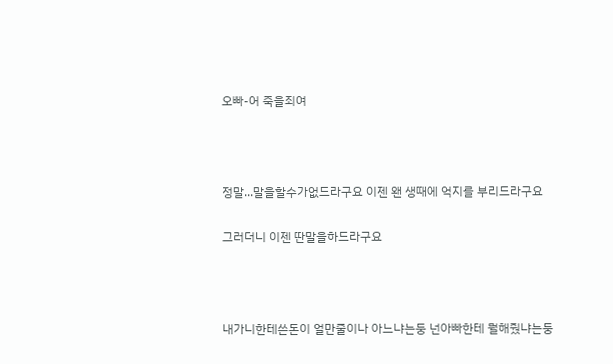오빠-어 죽을죄여



정말...말을할수가없드라구요 이젠 왠 생때에 억지를 부리드라구요

그러더니 이젠 딴말을하드라구요



내가니한테쓴돈이 얼만줄이나 아느냐는둥 넌아빠한테 뭘해줬냐는둥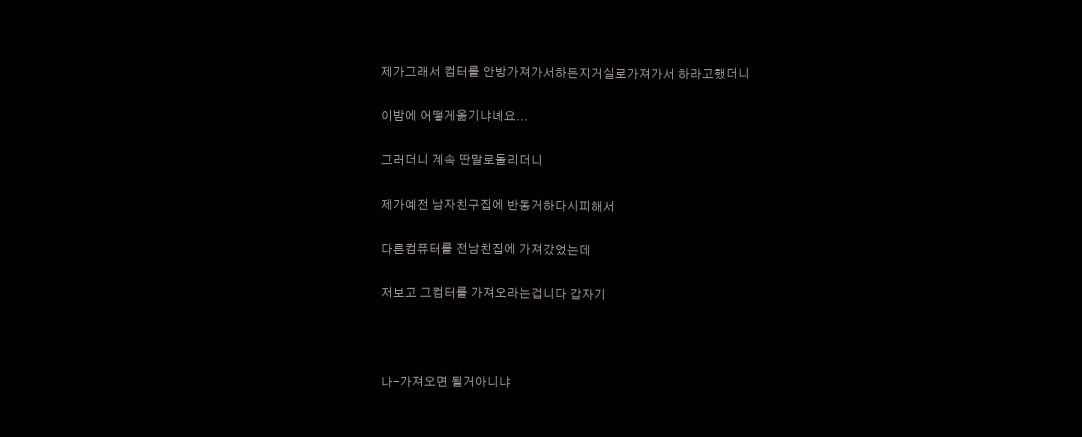제가그래서 컴터를 안방가져가서하든지거실로가져가서 하라고했더니

이밤에 어떻게옮기냐녜요...

그러더니 계속 딴말로돌리더니

제가예전 남자친구집에 반동거하다시피해서

다른컴퓨터를 전남친집에 가져갔었는데

저보고 그컴터를 가져오라는겁니다 갑자기



나-가져오면 될거아니냐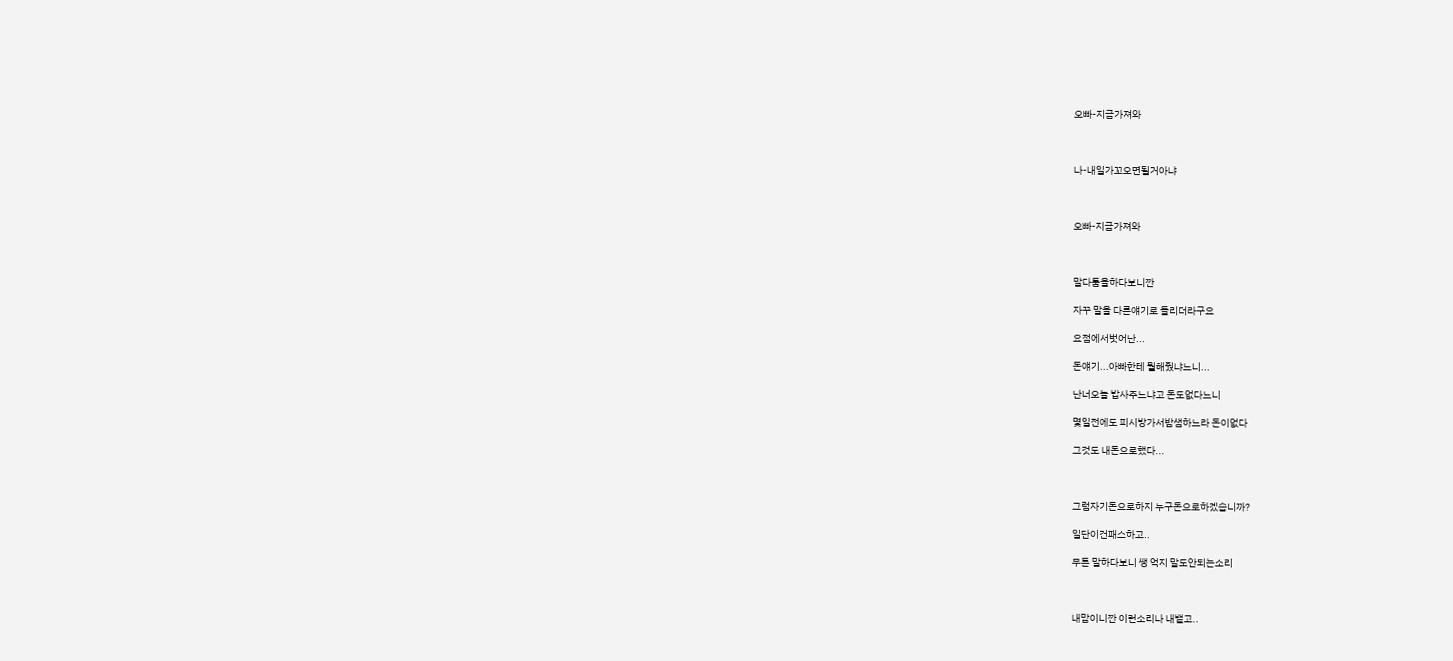오빠-지금가져와



나-내일가꼬오면될거아냐



오빠-지금가져와



말다툼을하다보니깐

자꾸 말을 다른얘기로 돌리더라구요

요점에서벗어난...

돈얘기...아빠한테 뭘해줬냐느니...

난너오늘 밥사주느냐고 돈도없다느니

몇일전에도 피시방가서밤샘하느라 돈이없다

그것도 내돈으로했다...



그럼자기돈으로하지 누구돈으로하겠습니까?

일단이건패스하고..

무튼 말하다보니 쌩 억지 말도안되는소리



내맘이니깐 이런소리나 내뱉고..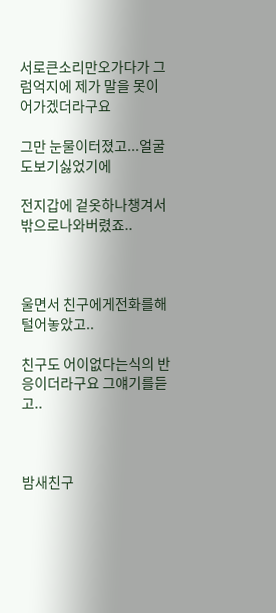서로큰소리만오가다가 그럼억지에 제가 말을 못이어가겠더라구요

그만 눈물이터졌고...얼굴도보기싫었기에

전지갑에 겉옷하나챙겨서 밖으로나와버렸죠..



울면서 친구에게전화를해 털어놓았고..

친구도 어이없다는식의 반응이더라구요 그얘기를듣고..



밤새친구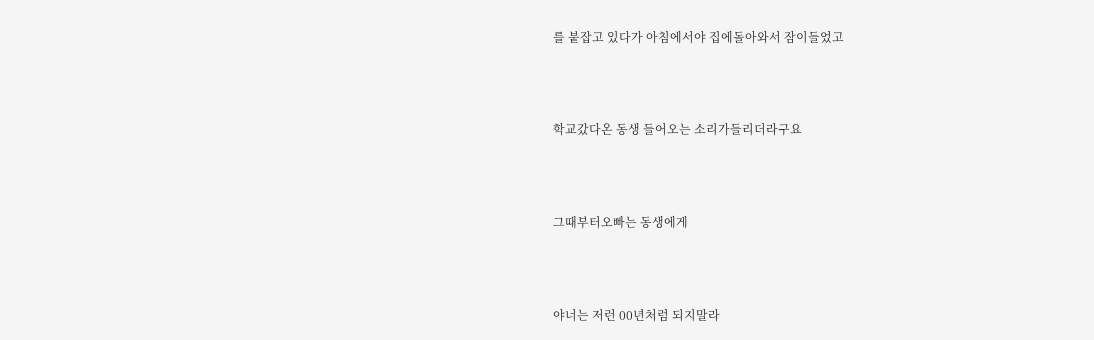를 붙잡고 있다가 아침에서야 집에돌아와서 잠이들었고



학교갔다온 동생 들어오는 소리가들리더라구요



그때부터오빠는 동생에게



야너는 저런 00년처럼 되지말라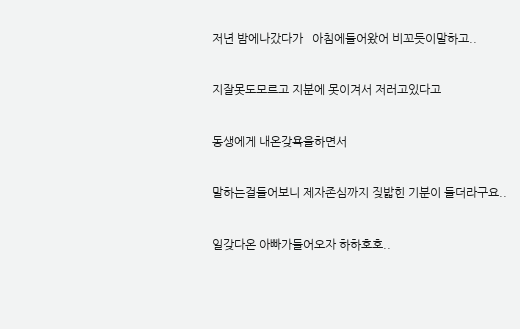저년 밤에나갔다가   아침에들어왔어 비꼬듯이말하고..

지잘못도모르고 지분에 못이겨서 저러고있다고

동생에게 내온갖욕을하면서

말하는걸들어보니 제자존심까지 짖밟힌 기분이 들더라구요..

일갖다온 아빠가들어오자 하하호호..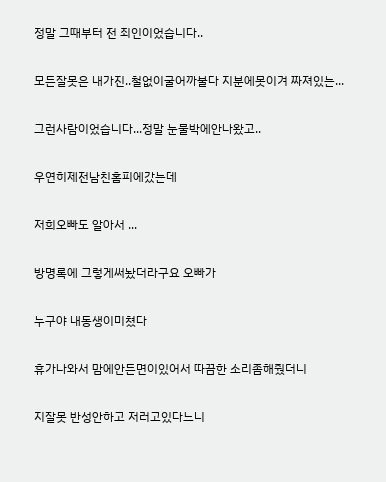정말 그때부터 전 죄인이었습니다..

모든잘못은 내가진..철없이굴어까불다 지분에못이겨 짜져있는...

그런사람이었습니다...정말 눈물박에안나왔고..

우연히제전남친홈피에갔는데

저희오빠도 알아서 ...

방명록에 그렇게써놨더라구요 오빠가

누구야 내동생이미쳤다

휴가나와서 맘에안든면이있어서 따끔한 소리좀해줬더니

지잘못 반성안하고 저러고있다느니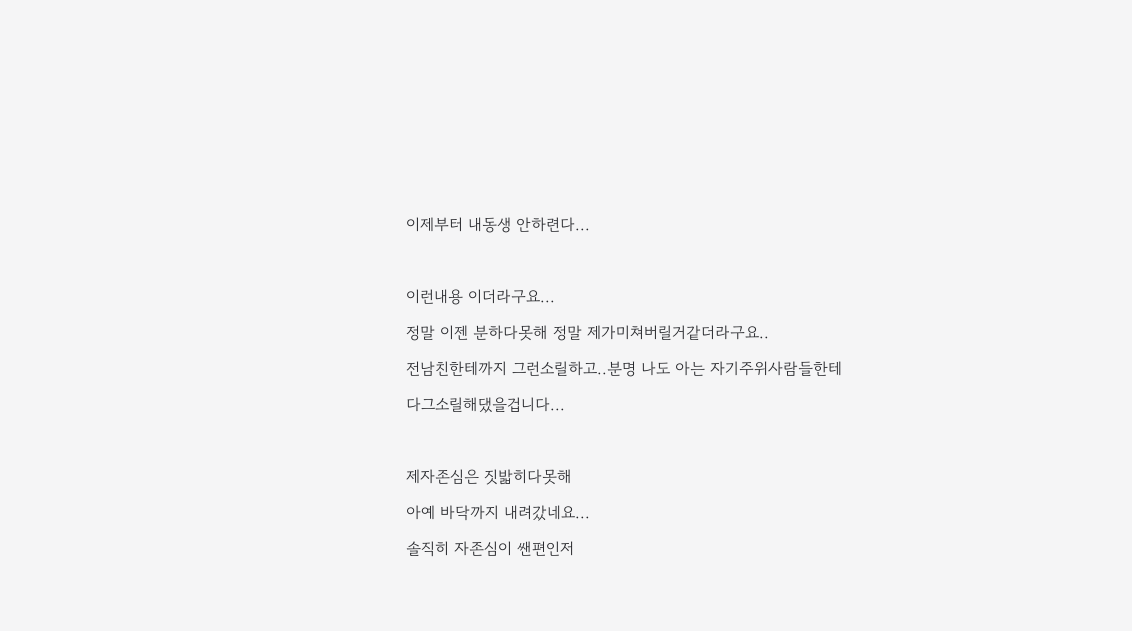이제부터 내동생 안하련다...



이런내용 이더라구요...

정말 이젠 분하다못해 정말 제가미쳐버릴거같더라구요..

전남친한테까지 그런소릴하고..분명 나도 아는 자기주위사람들한테

다그소릴해댔을겁니다...



제자존심은 짓밟히다못해

아예 바닥까지 내려갔네요...

솔직히 자존심이 쌘편인저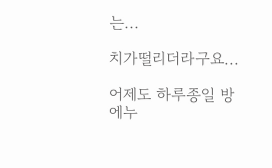는...

치가떨리더라구요...

어제도 하루종일 방에누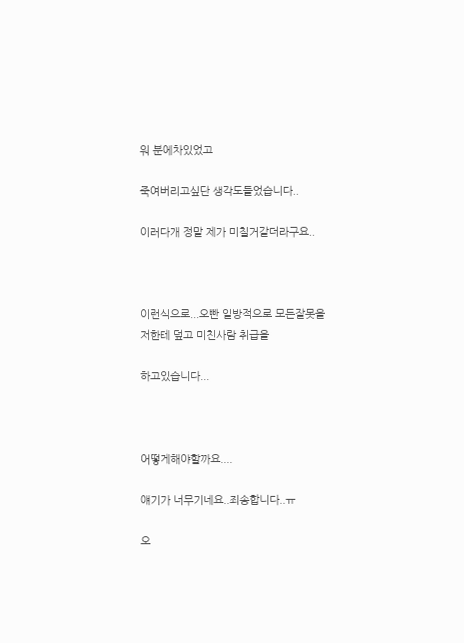워 분에차있었고

죽여버리고싶단 생각도들었습니다..

이러다개 정말 제가 미칠거같더라구요..



이런식으로...오빤 일방적으로 모든잘못을 저한테 덮고 미친사람 취급을

하고있습니다...



어떻게해야할까요....

얘기가 너무기네요..죄송합니다..ㅠ

오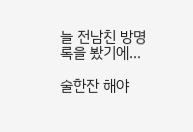늘 전남친 방명록을 봤기에...

술한잔 해야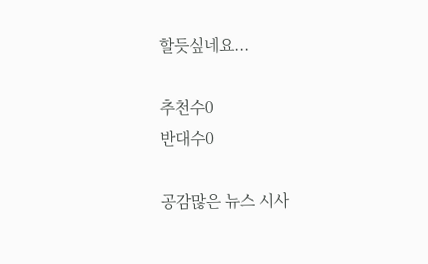할듯싶네요...

추천수0
반대수0

공감많은 뉴스 시사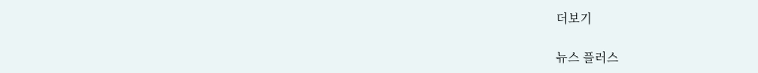더보기

뉴스 플러스